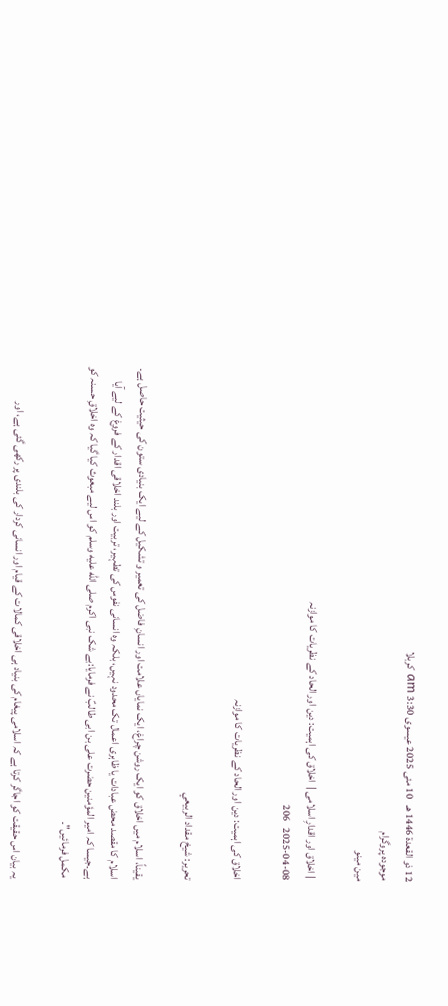12 ذو القعدة 1446 هـ   10 مئی 2025 عيسوى 3:30 am کربلا
موجودہ پروگرام
مین مینو

 | اخلاق اور اقدارِ اسلامی |  اخلاق کی اہمیت: دین اور الحاد کے نظریات کا موازنہ
2025-04-08   206

اخلاق کی اہمیت: دین اور الحاد کے نظریات کا موازنہ

تحریر: شيخ مقداد الربيعي

یقیناً، اسلام میں اخلاق کو ایک روشن چراغ، ایک نمایاں علامت اور انسانِ فاضل کی تعمیر و تشکیل کے لیے ایک بنیادی ستون کی حیثیت حاصل ہے۔ اسلام کا مقصد محض عبادات یا ظاہری اعمال تک محدود نہیں، بلکہ وہ انسانی نفوس کی تطہیر، تربیت اور بلند اخلاقی اقدار کے فروغ کے لیے آیا ہے۔جیسا کہ امیر المؤمنین حضرت علی بن ابی طالبؑ نے فرمایا:بے شک نبی اکرم صلى الله عليه وسلم کو اس لیے مبعوث کیا گیا کہ وہ اخلاقِ حسنہ کو مکمل فرمائیں"۔

یہ بیان اس حقیقت کو اجاگر کرتا ہے کہ اسلامی پیغام کی بنیاد ہی اخلاقی کمالات کے قیام اور انسانی کردار کی بلندی پر رکھی گئی ہے، اور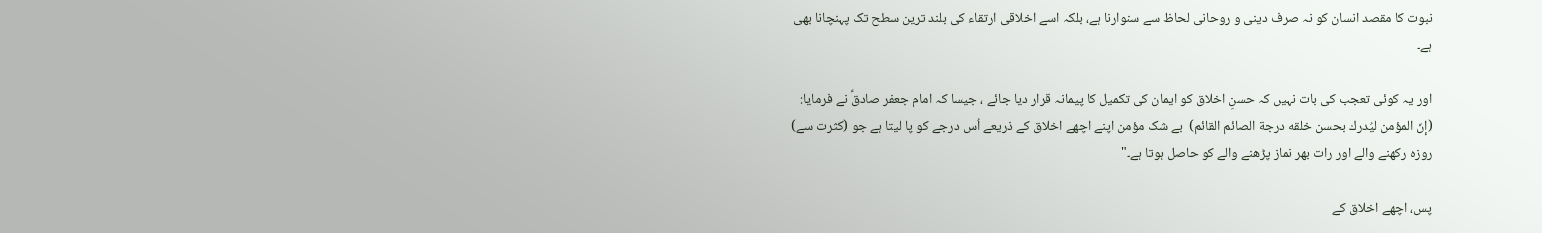نبوت کا مقصد انسان کو نہ صرف دینی و روحانی لحاظ سے سنوارنا ہے، بلکہ اسے اخلاقی ارتقاء کی بلند ترین سطح تک پہنچانا بھی ہے۔

اور یہ کوئی تعجب کی بات نہیں کہ حسنِ اخلاق کو ایمان کی تکمیل کا پیمانہ قرار دیا جائے ، جیسا کہ امام جعفر صادقؑ نے فرمایا: (إنّ المؤمن ليُدرك بحسن خلقه درجة الصائم القائم)  بے شک مؤمن اپنے اچھے اخلاق کے ذریعے اُس درجے کو پا لیتا ہے جو (کثرت سے) روزہ رکھنے والے اور رات بھر نماز پڑھنے والے کو حاصل ہوتا ہے۔"

پس، اچھے اخلاق کے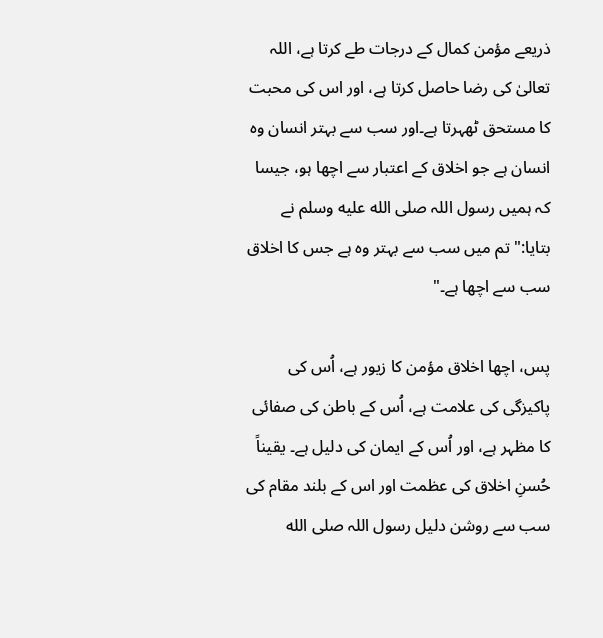ذریعے مؤمن کمال کے درجات طے کرتا ہے، اللہ تعالیٰ کی رضا حاصل کرتا ہے، اور اس کی محبت کا مستحق ٹھہرتا ہے۔اور سب سے بہتر انسان وہ انسان ہے جو اخلاق کے اعتبار سے اچھا ہو، جیسا کہ ہمیں رسول اللہ صلى الله عليه وسلم نے بتایا:"تم میں سب سے بہتر وہ ہے جس کا اخلاق سب سے اچھا ہے۔"

پس، اچھا اخلاق مؤمن کا زیور ہے، اُس کی پاکیزگی کی علامت ہے، اُس کے باطن کی صفائی کا مظہر ہے، اور اُس کے ایمان کی دلیل ہے۔ یقیناً حُسنِ اخلاق کی عظمت اور اس کے بلند مقام کی سب سے روشن دلیل رسول اللہ صلى الله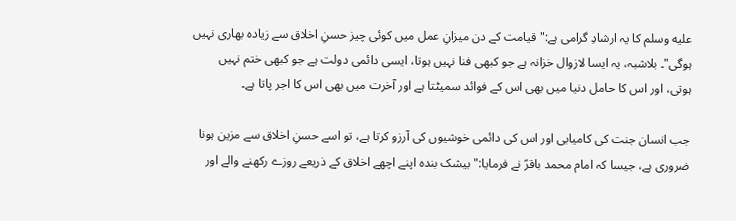عليه وسلم کا یہ ارشادِ گرامی ہے:" قیامت کے دن میزانِ عمل میں کوئی چیز حسنِ اخلاق سے زیادہ بھاری نہیں ہوگی"۔ بلاشبہ، یہ ایسا لازوال خزانہ ہے جو کبھی فنا نہیں ہوتا، ایسی دائمی دولت ہے جو کبھی ختم نہیں ہوتی، اور اس کا حامل دنیا میں بھی اس کے فوائد سمیٹتا ہے اور آخرت میں بھی اس کا اجر پاتا ہے۔

جب انسان جنت کی کامیابی اور اس کی دائمی خوشیوں کی آرزو کرتا ہے، تو اسے حسنِ اخلاق سے مزین ہونا ضروری ہے، جیسا کہ امام محمد باقرؑ نے فرمایا:"بیشک بندہ اپنے اچھے اخلاق کے ذریعے روزے رکھنے والے اور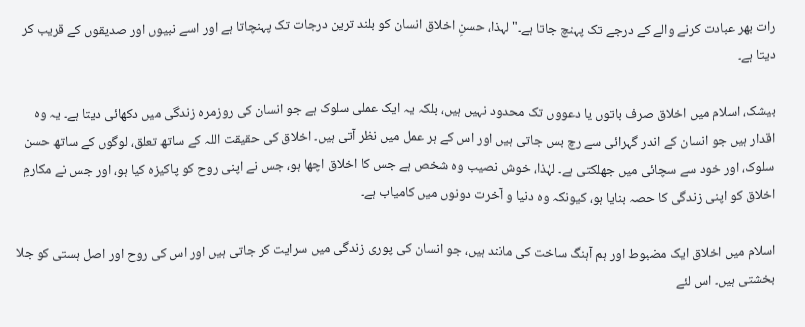رات بھر عبادت کرنے والے کے درجے تک پہنچ جاتا ہے۔"لہذا، حسنِ اخلاق انسان کو بلند ترین درجات تک پہنچاتا ہے اور اسے نبیوں اور صدیقوں کے قریب کر دیتا ہے۔

بیشک، اسلام میں اخلاق صرف باتوں یا دعووں تک محدود نہیں ہیں، بلکہ یہ ایک عملی سلوک ہے جو انسان کی روزمرہ زندگی میں دکھائی دیتا ہے۔ یہ وہ اقدار ہیں جو انسان کے اندر گہرائی سے رچ بس جاتی ہیں اور اس کے ہر عمل میں نظر آتی ہیں۔ اخلاق کی حقیقت اللہ کے ساتھ تعلق، لوگوں کے ساتھ حسن سلوک، اور خود سے سچائی میں جھلکتی ہے۔ لہٰذا، خوش نصیب وہ شخص ہے جس کا اخلاق اچھا ہو، جس نے اپنی روح کو پاکیزہ کیا ہو، اور جس نے مکارمِ اخلاق کو اپنی زندگی کا حصہ بنایا ہو، کیونکہ وہ دنیا و آخرت دونوں میں کامیاب ہے۔

اسلام میں اخلاق ایک مضبوط اور ہم آہنگ ساخت کی مانند ہیں، جو انسان کی پوری زندگی میں سرایت کر جاتی ہیں اور اس کی روح اور اصل ہستی کو جلا بخشتی ہیں۔ اس لئے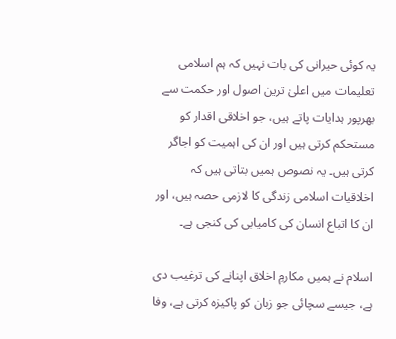یہ کوئی حیرانی کی بات نہیں کہ ہم اسلامی تعلیمات میں اعلیٰ ترین اصول اور حکمت سے بھرپور ہدایات پاتے ہیں، جو اخلاقی اقدار کو مستحکم کرتی ہیں اور ان کی اہمیت کو اجاگر کرتی ہیں۔ یہ نصوص ہمیں بتاتی ہیں کہ اخلاقیات اسلامی زندگی کا لازمی حصہ ہیں، اور ان کا اتباع انسان کی کامیابی کی کنجی ہے۔

اسلام نے ہمیں مکارمِ اخلاق اپنانے کی ترغیب دی ہے، جیسے سچائی جو زبان کو پاکیزہ کرتی ہے، وفا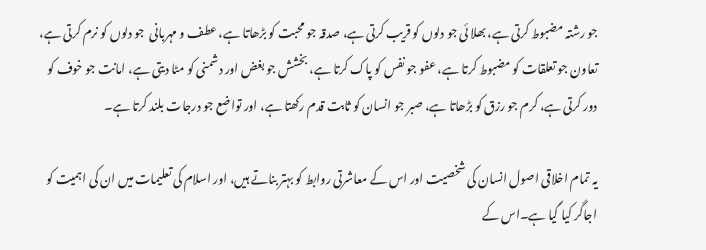جو رشتہ مضبوط کرتی ہے، بھلا ئی جو دلوں کو قریب کرتی ہے، صدقہ جو محبت کو بڑھاتا ہے، عطف و مہربانی  جو دلوں کو نرم کرتی ہے، تعاون جو تعلقات کو مضبوط کرتا ہے، عفو جو نفس کو پاک کرتا ہے، بخشش جو بغض اور دشمنی کو مٹا دیتی ہے، امانت جو خوف کو دور کرتی ہے، کرم جو رزق کو بڑھاتا ہے، صبر جو انسان کو ثابت قدم رکھتا ہے، اور تواضع جو درجات بلند کرتا ہے۔

یہ تمام اخلاقی اصول انسان کی شخصیت اور اس کے معاشرتی روابط کو بہتر بناتے ہیں، اور اسلام کی تعلیمات میں ان کی اہمیت کو اجاگر کیا گیا ہے۔اس کے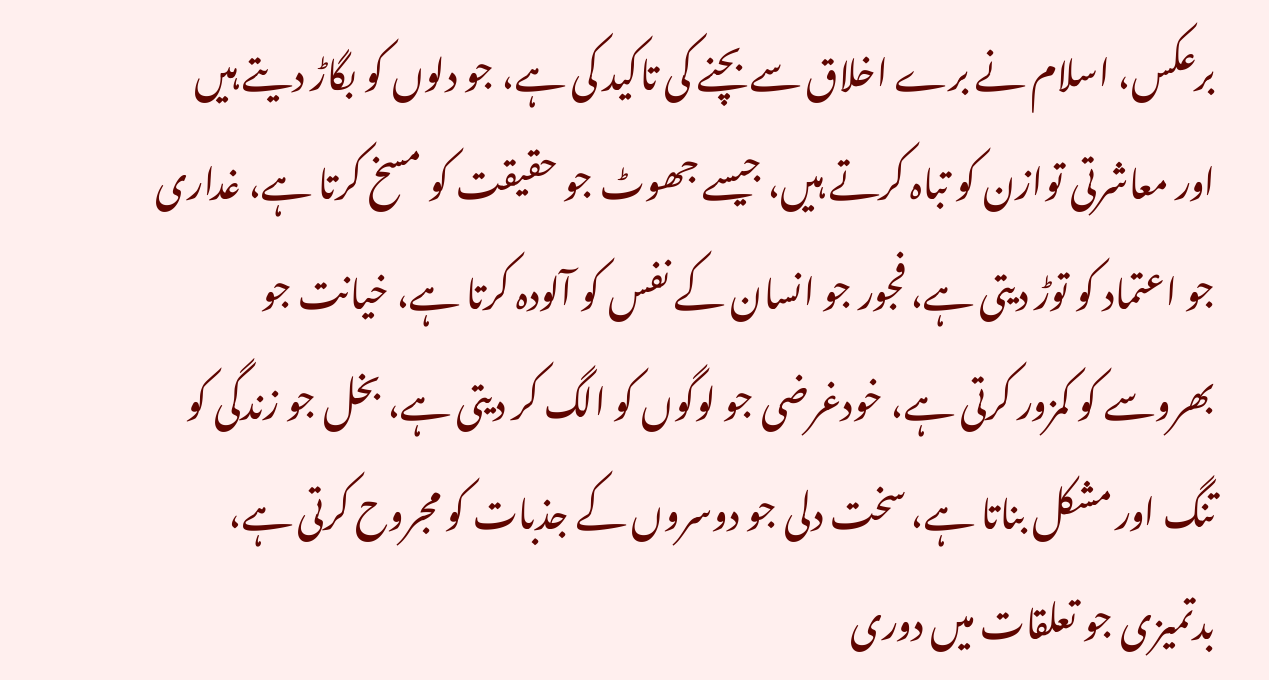برعکس، اسلام نے برے اخلاق سے بچنے کی تاکید کی ہے، جو دلوں کو بگاڑ دیتے ہیں اور معاشرتی توازن کو تباہ کرتے ہیں، جیسے جھوٹ جو حقیقت کو مسخ کرتا ہے، غداری جو اعتماد کو توڑ دیتی ہے، فجور جو انسان کے نفس کو آلودہ کرتا ہے، خیانت جو بھروسے کو کمزور کرتی ہے، خودغرضی جو لوگوں کو الگ کر دیتی ہے، بخل جو زندگی کو تنگ اور مشکل بناتا ہے، سخت دلی جو دوسروں کے جذبات کو مجروح کرتی ہے، بدتمیزی جو تعلقات میں دوری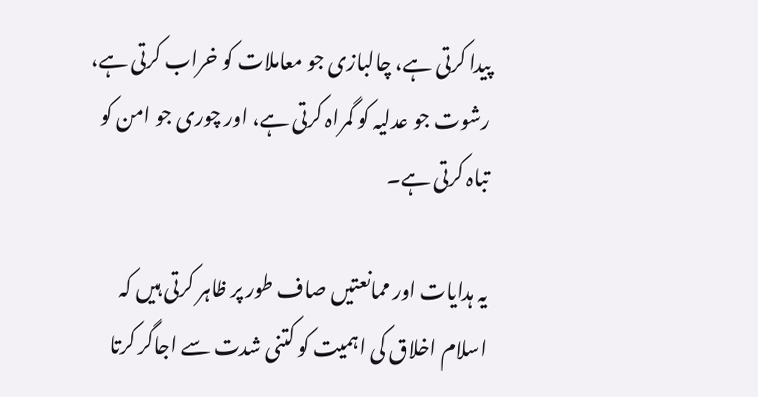پیدا کرتی ہے، چالبازی جو معاملات کو خراب کرتی ہے، رشوت جو عدلیہ کو گمراہ کرتی ہے، اور چوری جو امن کو تباہ کرتی ہے۔

یہ ہدایات اور ممانعتیں صاف طور پر ظاہر کرتی ہیں کہ اسلام اخلاق کی اہمیت کو کتنی شدت سے اجاگر کرتا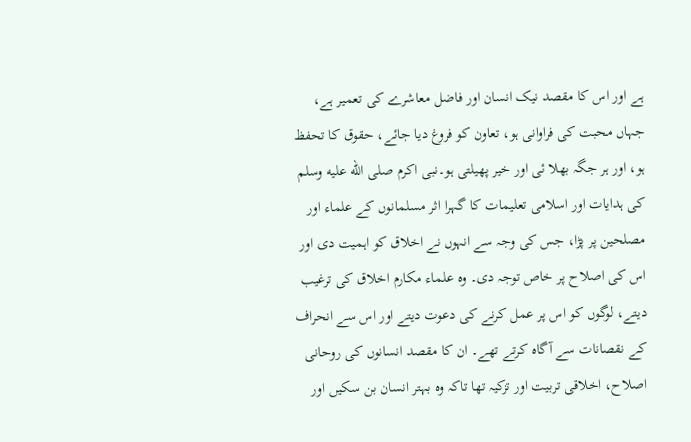ہے اور اس کا مقصد نیک انسان اور فاضل معاشرے کی تعمیر ہے، جہاں محبت کی فراوانی ہو، تعاون کو فروغ دیا جائے، حقوق کا تحفظ ہو، اور ہر جگہ بھلا ئی اور خیر پھیلتی ہو۔نبی اکرم صلى الله عليه وسلم کی ہدایات اور اسلامی تعلیمات کا گہرا اثر مسلمانوں کے علماء اور مصلحین پر پڑا، جس کی وجہ سے انہوں نے اخلاق کو اہمیت دی اور اس کی اصلاح پر خاص توجہ دی۔ وہ علماء مکارم اخلاق کی ترغیب دیتے، لوگوں کو اس پر عمل کرنے کی دعوت دیتے اور اس سے انحراف کے نقصانات سے آگاہ کرتے تھے۔ ان کا مقصد انسانوں کی روحانی اصلاح، اخلاقی تربیت اور تزکیہ تھا تاکہ وہ بہتر انسان بن سکیں اور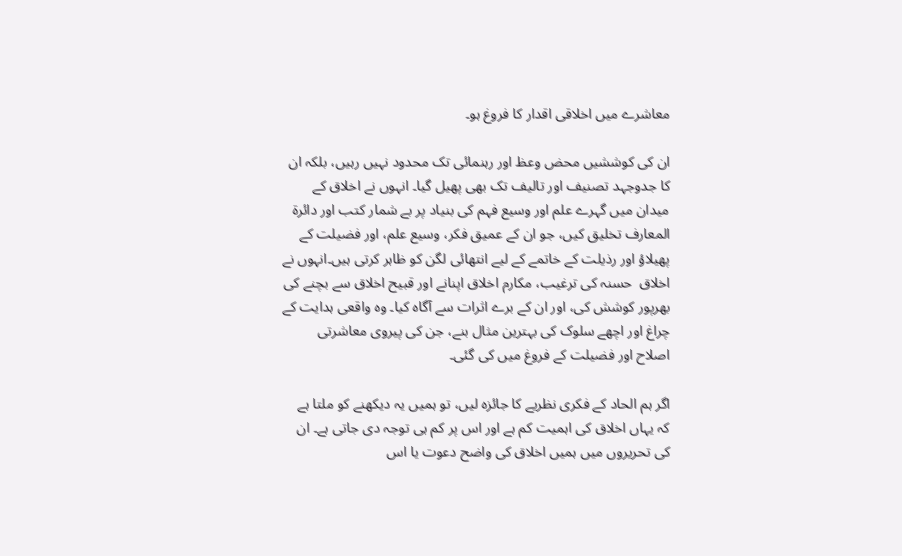معاشرے میں اخلاقی اقدار کا فروغ ہو۔

ان کی کوششیں محض وعظ اور رہنمائی تک محدود نہیں رہیں، بلکہ ان کا جدوجہد تصنیف اور تالیف تک بھی پھیل گیا۔ انہوں نے اخلاق کے میدان میں گہرے علم اور وسیع فہم کی بنیاد پر بے شمار کتب اور دائرۃ المعارف تخلیق کیں، جو ان کے عمیق فکر، وسیع علم، اور فضیلت کے پھیلاؤ اور رذیلت کے خاتمے کے لیے انتھائی لگن کو ظاہر کرتی ہیں۔انہوں نے اخلاق  حسنہ کی ترغیب، مکارم اخلاق اپنانے اور قبیح اخلاق سے بچنے کی بھرپور کوشش کی، اور ان کے برے اثرات سے آگاہ کیا۔ وہ واقعی ہدایت کے چراغ اور اچھے سلوک کی بہترین مثال بنے، جن کی پیروی معاشرتی اصلاح اور فضیلت کے فروغ میں کی گئی۔

اگر ہم الحاد کے فکری نظریے کا جائزہ لیں، تو ہمیں یہ دیکھنے کو ملتا ہے کہ یہاں اخلاق کی اہمیت کم ہے اور اس پر کم ہی توجہ دی جاتی ہے۔ ان کی تحریروں میں ہمیں اخلاق کی واضح دعوت یا اس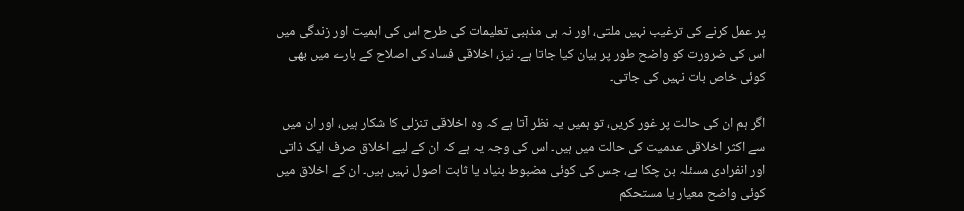پر عمل کرنے کی ترغیب نہیں ملتی، اور نہ ہی مذہبی تعلیمات کی طرح اس کی اہمیت اور زندگی میں اس کی ضرورت کو واضح طور پر بیان کیا جاتا ہے۔ نیز، اخلاقی فساد کی اصلاح کے بارے میں بھی کوئی خاص بات نہیں کی جاتی۔

اگر ہم ان کی حالت پر غور کریں، تو ہمیں یہ نظر آتا ہے کہ وہ اخلاقی تنزلی کا شکار ہیں، اور ان میں سے اکثر اخلاقی عدمیت کی حالت میں ہیں۔ اس کی وجہ یہ ہے کہ ان کے لیے اخلاق صرف ایک ذاتی اور انفرادی مسئلہ بن چکا ہے، جس کی کوئی مضبوط بنیاد یا ثابت اصول نہیں ہیں۔ ان کے اخلاق میں کوئی واضح معیار یا مستحکم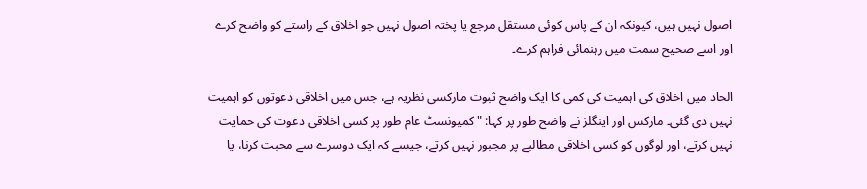اصول نہیں ہیں، کیونکہ ان کے پاس کوئی مستقل مرجع یا پختہ اصول نہیں جو اخلاق کے راستے کو واضح کرے اور اسے صحیح سمت میں رہنمائی فراہم کرے۔

الحاد میں اخلاق کی اہمیت کی کمی کا ایک واضح ثبوت مارکسی نظریہ ہے، جس میں اخلاقی دعوتوں کو اہمیت نہیں دی گئی۔ مارکس اور اینگلز نے واضح طور پر کہا: "کمیونسٹ عام طور پر کسی اخلاقی دعوت کی حمایت نہیں کرتے، اور لوگوں کو کسی اخلاقی مطالبے پر مجبور نہیں کرتے، جیسے کہ ایک دوسرے سے محبت کرنا، یا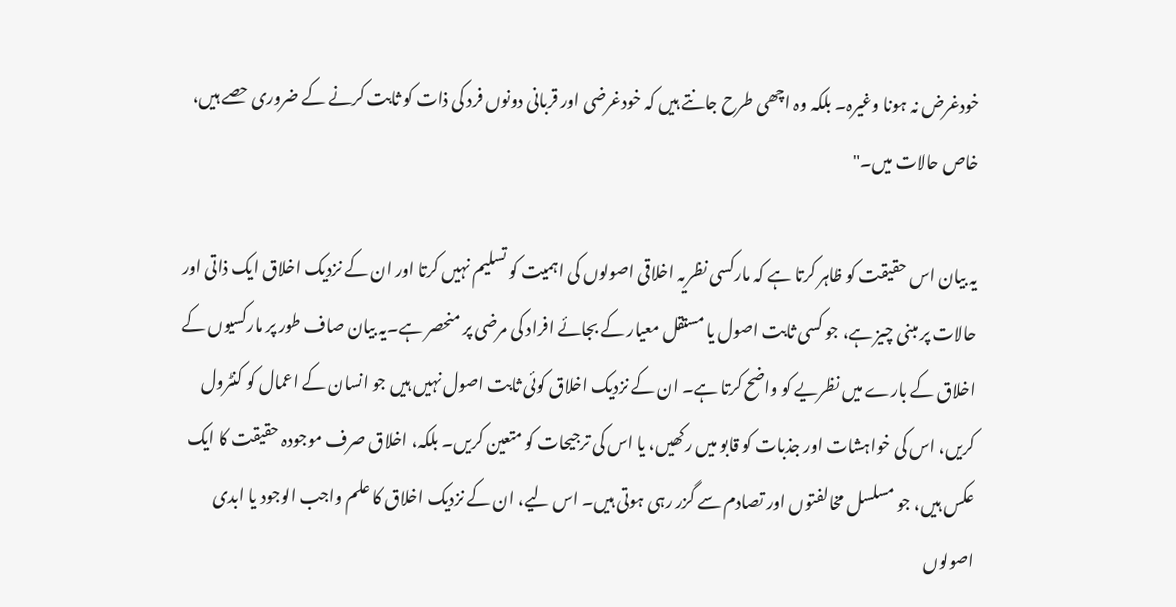خودغرض نہ ہونا وغیرہ۔ بلکہ وہ اچھی طرح جانتے ہیں کہ خودغرضی اور قربانی دونوں فرد کی ذات کو ثابت کرنے کے ضروری حصے ہیں، خاص حالات میں۔"

یہ بیان اس حقیقت کو ظاہر کرتا ہے کہ مارکسی نظریہ اخلاقی اصولوں کی اہمیت کو تسلیم نہیں کرتا اور ان کے نزدیک اخلاق ایک ذاتی اور حالات پر مبنی چیز ہے، جو کسی ثابت اصول یا مستقل معیار کے بجائے افراد کی مرضی پر منحصر ہے۔یہ بیان صاف طور پر مارکسیوں کے اخلاق کے بارے میں نظریے کو واضح کرتا ہے۔ ان کے نزدیک اخلاق کوئی ثابت اصول نہیں ہیں جو انسان کے اعمال کو کنٹرول کریں، اس کی خواہشات اور جذبات کو قابو میں رکھیں، یا اس کی ترجیحات کو متعین کریں۔ بلکہ، اخلاق صرف موجودہ حقیقت کا ایک عکس ہیں، جو مسلسل مخالفتوں اور تصادم سے گزر رہی ہوتی ہیں۔ اس لیے، ان کے نزدیک اخلاق کا علم واجب الوجود یا ابدی اصولوں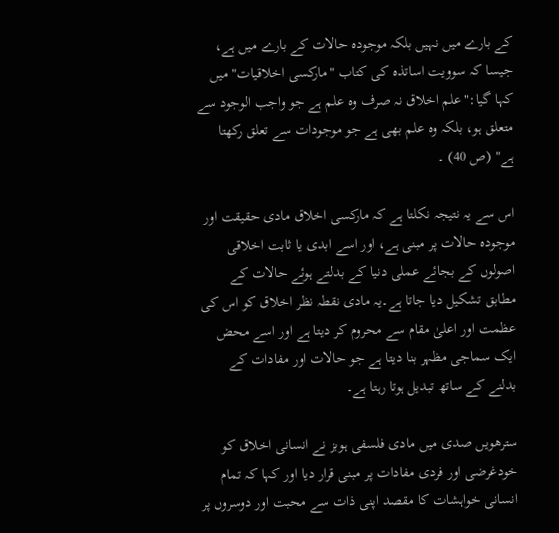کے بارے میں نہیں بلکہ موجودہ حالات کے بارے میں ہے، جیسا کہ سوویت اساتذہ کی کتاب "مارکسی اخلاقیات" میں کہا گیا:"علم اخلاق نہ صرف وہ علم ہے جو واجب الوجود سے متعلق ہو، بلکہ وہ علم بھی ہے جو موجودات سے تعلق رکھتا ہے" (ص 40) ۔

اس سے یہ نتیجہ نکلتا ہے کہ مارکسی اخلاق مادی حقیقت اور موجودہ حالات پر مبنی ہے، اور اسے ابدی یا ثابت اخلاقی اصولوں کے بجائے عملی دنیا کے بدلتے ہوئے حالات کے مطابق تشکیل دیا جاتا ہے۔یہ مادی نقطہ نظر اخلاق کو اس کی عظمت اور اعلیٰ مقام سے محروم کر دیتا ہے اور اسے محض ایک سماجی مظہر بنا دیتا ہے جو حالات اور مفادات کے بدلنے کے ساتھ تبدیل ہوتا رہتا ہے۔

سترھویں صدی میں مادی فلسفی ہوبز نے انسانی اخلاق کو خودغرضی اور فردی مفادات پر مبنی قرار دیا اور کہا کہ تمام انسانی خواہشات کا مقصد اپنی ذات سے محبت اور دوسروں پر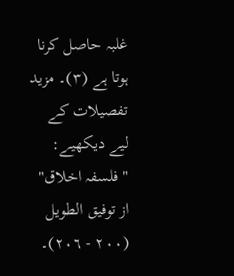غلبہ حاصل کرنا ہوتا ہے (۳)۔ مزید تفصیلات کے لیے دیکھیے: "فلسفہ اخلاق" از توفیق الطويل (٢٠٠ - ٢٠٦)۔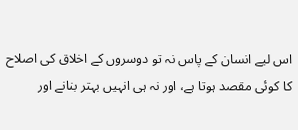اس لیے انسان کے پاس نہ تو دوسروں کے اخلاق کی اصلاح کا کوئی مقصد ہوتا ہے، اور نہ ہی انہیں بہتر بنانے اور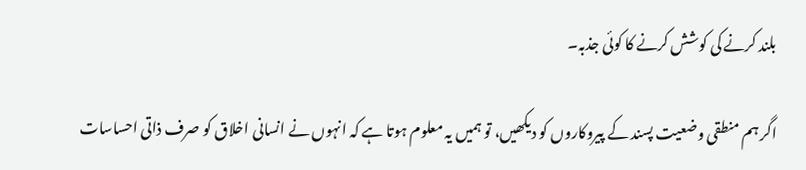بلند کرنے کی کوشش کرنے کا کوئی جذبہ۔

اگر ہم منطقی وضعیت پسند کے پیروکاروں کو دیکھیں، تو ہمیں یہ معلوم ہوتا ہے کہ انہوں نے انسانی اخلاق کو صرف ذاتی احساسات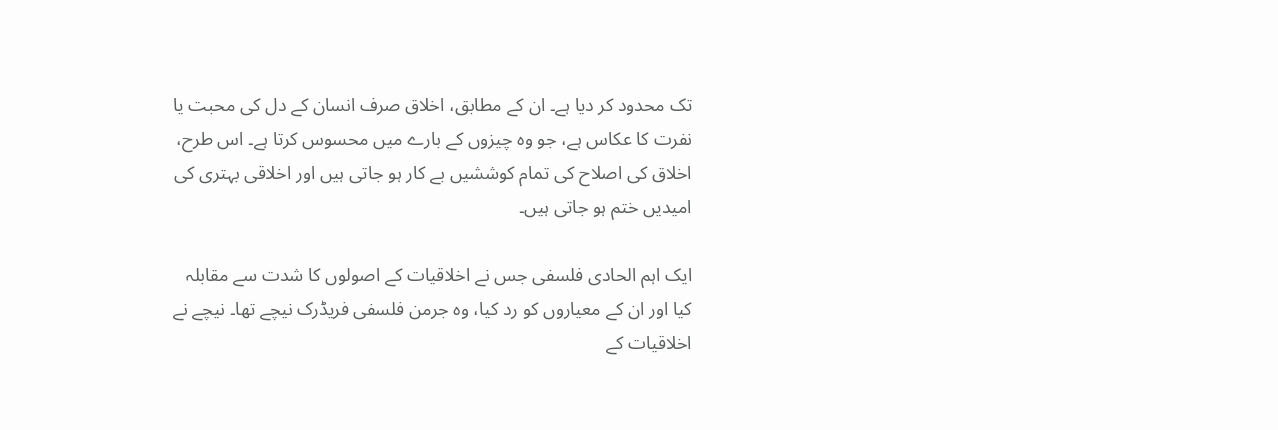تک محدود کر دیا ہے۔ ان کے مطابق، اخلاق صرف انسان کے دل کی محبت یا نفرت کا عکاس ہے، جو وہ چیزوں کے بارے میں محسوس کرتا ہے۔ اس طرح، اخلاق کی اصلاح کی تمام کوششیں بے کار ہو جاتی ہیں اور اخلاقی بہتری کی امیدیں ختم ہو جاتی ہیں۔

ایک اہم الحادی فلسفی جس نے اخلاقیات کے اصولوں کا شدت سے مقابلہ کیا اور ان کے معیاروں کو رد کیا، وہ جرمن فلسفی فریڈرک نیچے تھا۔ نیچے نے اخلاقیات کے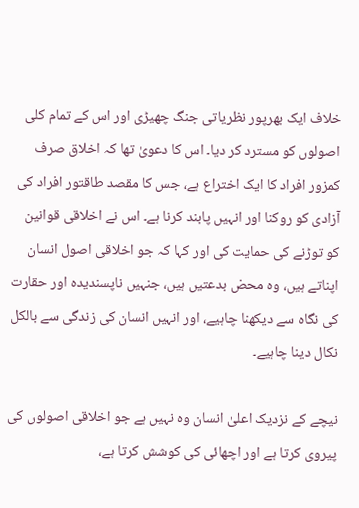خلاف ایک بھرپور نظریاتی جنگ چھیڑی اور اس کے تمام کلی اصولوں کو مسترد کر دیا۔ اس کا دعویٰ تھا کہ اخلاق صرف کمزور افراد کا ایک اختراع ہے، جس کا مقصد طاقتور افراد کی آزادی کو روکنا اور انہیں پابند کرنا ہے۔ اس نے اخلاقی قوانین کو توڑنے کی حمایت کی اور کہا کہ جو اخلاقی اصول انسان اپناتے ہیں، وہ محض بدعتیں ہیں، جنہیں ناپسندیدہ اور حقارت کی نگاہ سے دیکھنا چاہیے، اور انہیں انسان کی زندگی سے بالکل نکال دینا چاہیے۔

نیچے کے نزدیک اعلیٰ انسان وہ نہیں ہے جو اخلاقی اصولوں کی پیروی کرتا ہے اور اچھائی کی کوشش کرتا ہے،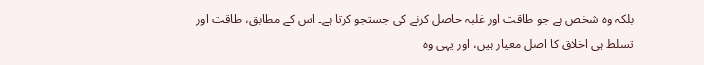بلکہ وہ شخص ہے جو طاقت اور غلبہ حاصل کرنے کی جستجو کرتا ہے۔ اس کے مطابق، طاقت اور تسلط ہی اخلاق کا اصل معیار ہیں، اور یہی وہ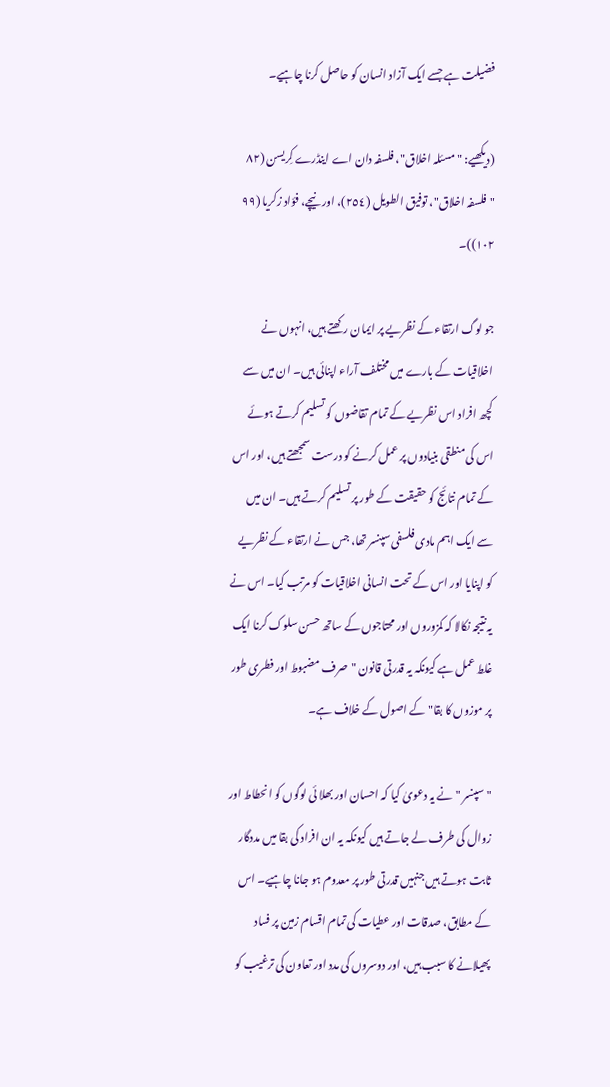فضیلت ہے جسے ایک آزاد انسان کو حاصل کرنا چاہیے۔

(دیکھیے: "مسئلہ اخلاق"، فلسفہ دان اے اینڈرے کِریسن (۸۲ "فلسفہ اخلاق"، توفیق الطويل (٢٥٤)، اور نیچے، فؤاد زکریا (۹۹ ۱۰۲))۔

جو لوگ ارتقاء کے نظریے پر ایمان رکھتے ہیں، انہوں نے اخلاقیات کے بارے میں مختلف آراء اپنائی ہیں۔ ان میں سے کچھ افراد اس نظریے کے تمام تقاضوں کو تسلیم کرتے ہوئے اس کی منطقی بنیادوں پر عمل کرنے کو درست سمجھتے ہیں، اور اس کے تمام نتائج کو حقیقت کے طور پر تسلیم کرتے ہیں۔ ان میں سے ایک اہم مادی فلسفی سپنسر تھا، جس نے ارتقاء کے نظریے کو اپنایا اور اس کے تحت انسانی اخلاقیات کو مرتب کیا۔ اس نے یہ نتیجہ نکالا کہ کمزوروں اور محتاجوں کے ساتھ حسن سلوک کرنا ایک غلط عمل ہے کیونکہ یہ قدرتی قانون "صرف مضبوط اور فطری طور پر موزوں کا بقا" کے اصول کے خلاف ہے۔

" سپنسر " نے یہ دعویٰ کیا کہ احسان اور بھلا ئی لوگوں کو انحطاط اور زوال کی طرف لے جاتے ہیں کیونکہ یہ ان افراد کی بقا میں مددگار ثابت ہوتے ہیں جنہیں قدرتی طور پر معدوم ہو جانا چاہیے۔ اس کے مطابق، صدقات اور عطیات کی تمام اقسام زمین پر فساد پھیلانے کا سبب ہیں، اور دوسروں کی مدد اور تعاون کی ترغیب کو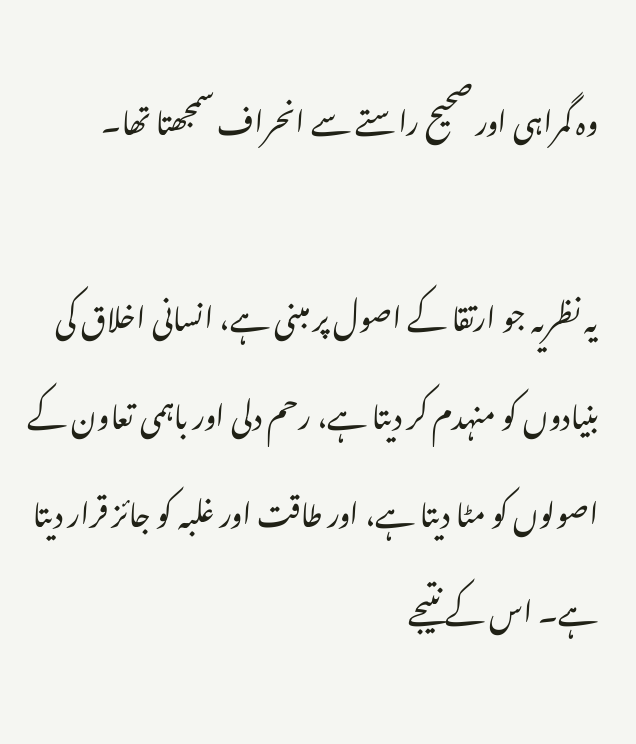وہ گمراہی اور صحیح راستے سے انحراف سمجھتا تھا۔

یہ نظریہ جو ارتقا کے اصول پر مبنی ہے، انسانی اخلاق کی بنیادوں کو منہدم کر دیتا ہے، رحم دلی اور باہمی تعاون کے اصولوں کو مٹا دیتا ہے، اور طاقت اور غلبہ کو جائز قرار دیتا ہے۔ اس کے نتیجے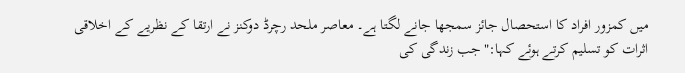میں کمزور افراد کا استحصال جائز سمجھا جانے لگتا ہے۔ معاصر ملحد رچرڈ دوکنز نے ارتقا کے نظریے کے اخلاقی اثرات کو تسلیم کرتے ہوئے کہا:"جب زندگی کی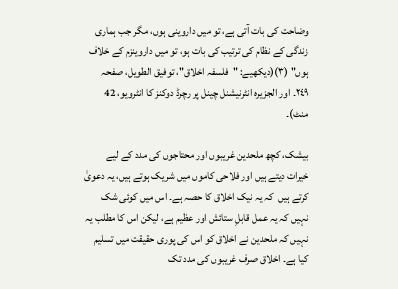وضاحت کی بات آتی ہے، تو میں داروینی ہوں، مگر جب ہماری زندگی کے نظام کی ترتیب کی بات ہو، تو میں داروینزم کے خلاف ہوں" (۳)(دیکھیے: "فلسفہ اخلاق"، توفیق الطويل، صفحہ ٢٤٩۔ اور الجزیرہ انٹرنیشنل چینل پر رچرڈ دوکنز کا انٹرویو، 42 منٹ)۔

بیشک، کچھ ملحدین غریبوں اور محتاجوں کی مدد کے لیے خیرات دیتے ہیں اور فلاحی کاموں میں شریک ہوتے ہیں، یہ دعویٰ کرتے ہیں  کہ یہ نیک اخلاق کا حصہ ہے۔ اس میں کوئی شک نہیں کہ یہ عمل قابلِ ستائش اور عظیم ہے، لیکن اس کا مطلب یہ نہیں کہ ملحدین نے اخلاق کو اس کی پوری حقیقت میں تسلیم کیا ہے۔ اخلاق صرف غریبوں کی مدد تک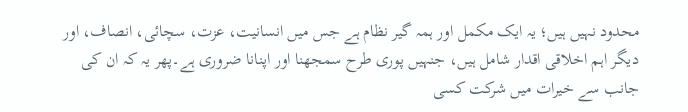محدود نہیں ہیں؛ یہ ایک مکمل اور ہمہ گیر نظام ہے جس میں انسانیت، عزت، سچائی، انصاف، اور دیگر اہم اخلاقی اقدار شامل ہیں، جنہیں پوری طرح سمجھنا اور اپنانا ضروری ہے۔پھر یہ کہ ان کی جانب سے خیرات میں شرکت کسی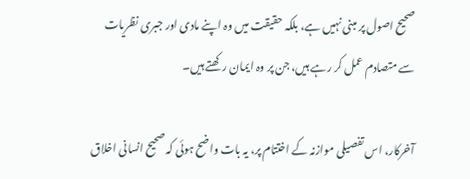صحیح اصول پر مبنی نہیں ہے، بلکہ حقیقت میں وہ اپنے مادی اور جبری نظریات سے متصادم عمل کر رہے ہیں، جن پر وہ ایمان رکھتے ہیں۔

آخرکار، اس تفصیلی موازنہ کے اختتام پر، یہ بات واضح ہوئی کہ صحیح انسانی اخلاق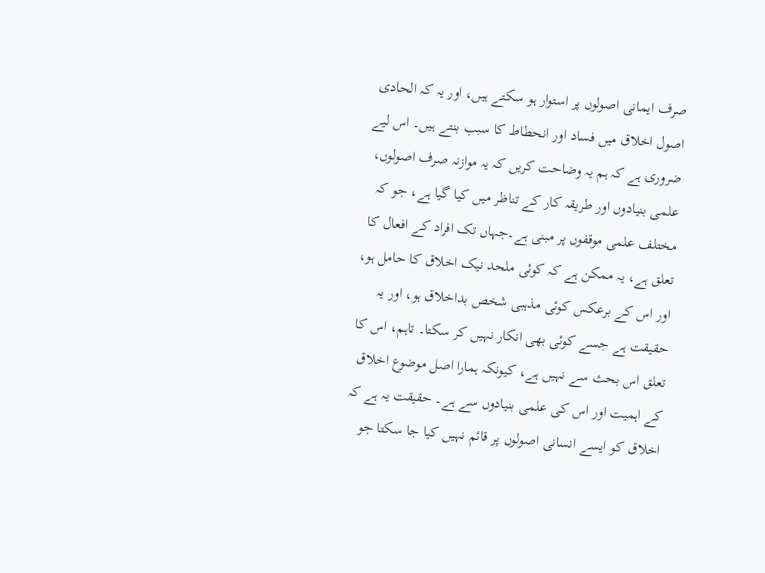صرف ایمانی اصولوں پر استوار ہو سکتے ہیں، اور یہ کہ الحادی اصول اخلاق میں فساد اور انحطاط کا سبب بنتے ہیں۔ اس لیے ضروری ہے کہ ہم یہ وضاحت کریں کہ یہ موازنہ صرف اصولوں، علمی بنیادوں اور طریقہ کار کے تناظر میں کیا گیا ہے، جو کہ مختلف علمی موقفوں پر مبنی ہے۔جہاں تک افراد کے افعال کا تعلق ہے، یہ ممکن ہے کہ کوئی ملحد نیک اخلاق کا حامل ہو، اور اس کے برعکس کوئی مذہبی شخص بداخلاق ہو، اور یہ حقیقت ہے جسے کوئی بھی انکار نہیں کر سکتا۔ تاہم، اس کا تعلق اس بحث سے نہیں ہے، کیونکہ ہمارا اصل موضوع اخلاق کے اہمیت اور اس کی علمی بنیادوں سے ہے۔ حقیقت یہ ہے کہ اخلاق کو ایسے انسانی اصولوں پر قائم نہیں کیا جا سکتا جو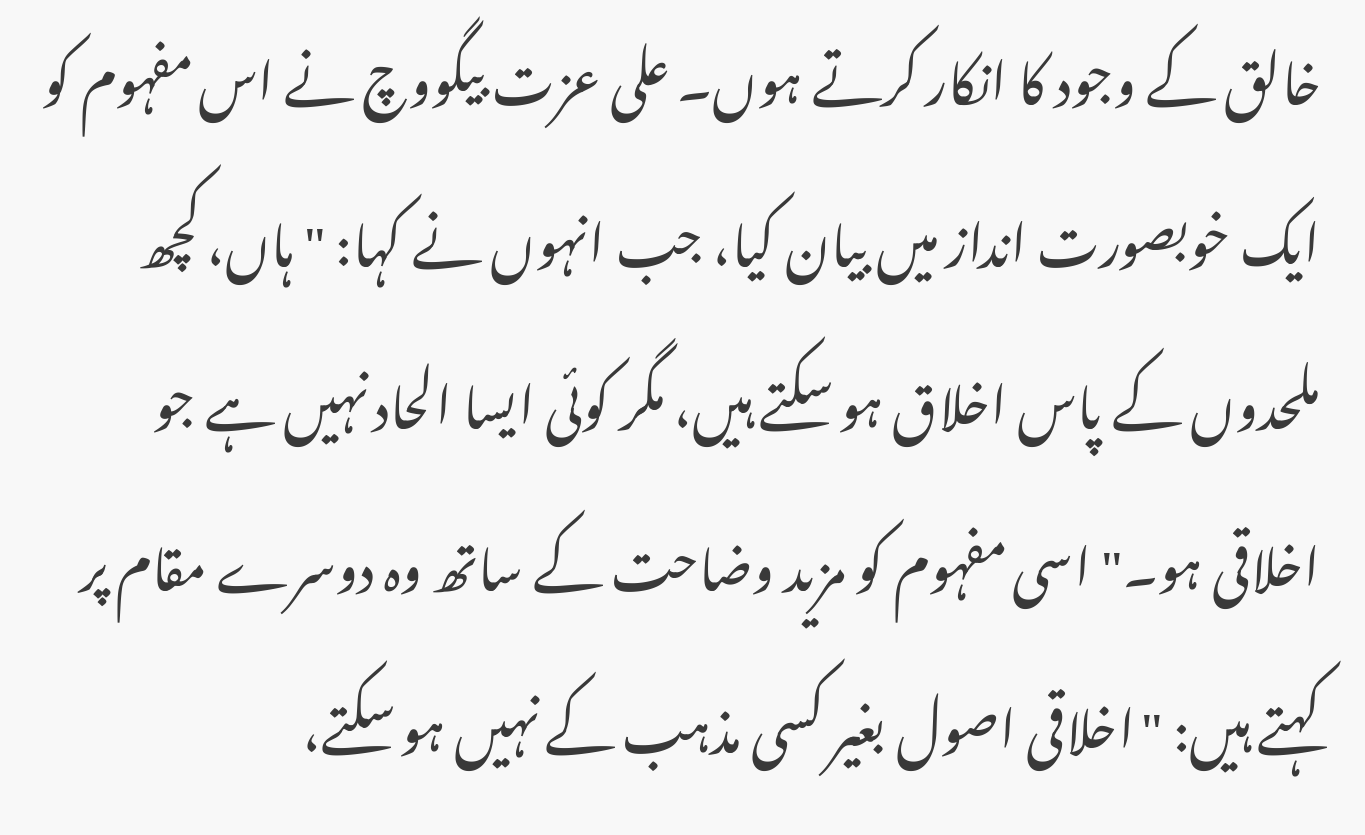خالق کے وجود کا انکار کرتے ہوں۔ علی عزت بیگووچ نے اس مفہوم کو ایک خوبصورت انداز میں بیان کیا، جب انہوں نے کہا: "ہاں، کچھ ملحدوں کے پاس اخلاق ہو سکتے ہیں، مگر کوئی ایسا الحاد نہیں ہے جو اخلاقی ہو۔" اسی مفہوم کو مزید وضاحت کے ساتھ وہ دوسرے مقام پر کہتے ہیں: "اخلاقی اصول بغیر کسی مذہب کے نہیں ہو سکتے،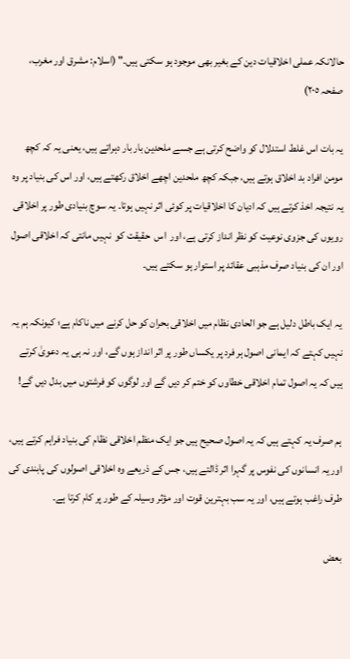حالانکہ عملی اخلاقیات دین کے بغیر بھی موجود ہو سکتی ہیں۔" (اسلام: مشرق اور مغرب، صفحہ ٢٠٥)

یہ بات اس غلط استدلال کو واضح کرتی ہے جسے ملحدین بار بار دہراتے ہیں، یعنی یہ کہ کچھ مومن افراد بد اخلاق ہوتے ہیں، جبکہ کچھ ملحدین اچھے اخلاق رکھتے ہیں، اور اس کی بنیاد پر وہ یہ نتیجہ اخذ کرتے ہیں کہ ادیان کا اخلاقیات پر کوئی اثر نہیں ہوتا۔ یہ سوچ بنیادی طور پر اخلاقی رویوں کی جزوی نوعیت کو نظر انداز کرتی ہے، اور  اس  حقیقت کو  نہیں مانتی کہ اخلاقی اصول اور ان کی بنیاد صرف مذہبی عقائد پر استوار ہو سکتے ہیں۔

یہ ایک باطل دلیل ہے جو الحادی نظام میں اخلاقی بحران کو حل کرنے میں ناکام ہے؛ کیونکہ ہم یہ نہیں کہتے کہ ایمانی اصول ہر فرد پر یکساں طور پر اثر انداز ہوں گے، اور نہ ہی یہ دعویٰ کرتے ہیں کہ یہ اصول تمام اخلاقی خطاوں کو ختم کر دیں گے اور لوگوں کو فرشتوں میں بدل دیں گے!

ہم صرف یہ کہتے ہیں کہ یہ اصول صحیح ہیں جو ایک منظم اخلاقی نظام کی بنیاد فراہم کرتے ہیں، اور یہ انسانوں کی نفوس پر گہرا اثر ڈالتے ہیں، جس کے ذریعے وہ اخلاقی اصولوں کی پابندی کی طرف راغب ہوتے ہیں، اور یہ سب بہترین قوت اور مؤثر وسیلہ کے طور پر کام کرتا ہے۔

بعض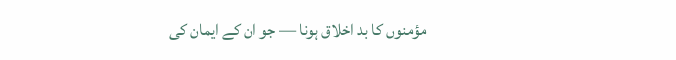مؤمنوں کا بد اخلاق ہونا — جو ان کے ایمان کی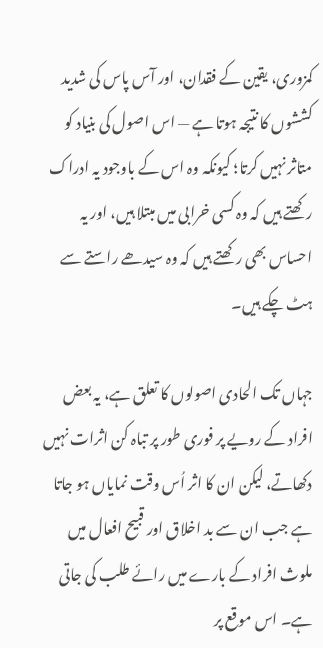کمزوری، یقین کے فقدان، اور آس پاس کی شدید کششوں کا نتیجہ ہوتا ہے — اس اصول کی بنیاد کو متاثر نہیں کرتا؛ کیونکہ وہ اس کے باوجود یہ ادراک رکھتے ہیں کہ وہ کسی خرابی میں مبتلا ہیں، اور یہ احساس بھی رکھتے ہیں کہ وہ سیدھے راستے سے ہٹ چکے ہیں۔

جہاں تک الحادی اصولوں کا تعلق ہے، یہ بعض افراد کے رویے پر فوری طور پر تباہ کن اثرات نہیں دکھاتے، لیکن ان کا اثر اُس وقت نمایاں ہو جاتا ہے جب ان سے بد اخلاق اور قبیح افعال میں ملوث افراد کے بارے میں رائے طلب کی جاتی ہے۔ اس موقع پر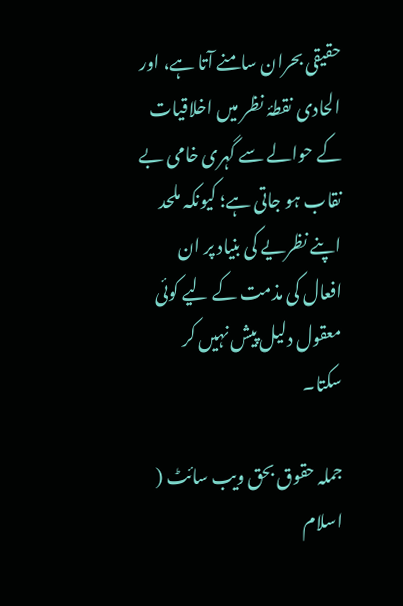حقیقی بحران سامنے آتا ہے، اور الحادی نقطۂ نظر میں اخلاقیات کے حوالے سے گہری خامی بے نقاب ہو جاتی ہے؛ کیونکہ ملحد اپنے نظریے کی بنیاد پر ان افعال کی مذمت کے لیے کوئی معقول دلیل پیش نہیں کر سکتا۔

جملہ حقوق بحق ویب سائٹ ( اسلام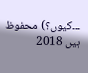۔۔۔کیوں؟) محفوظ ہیں 2018